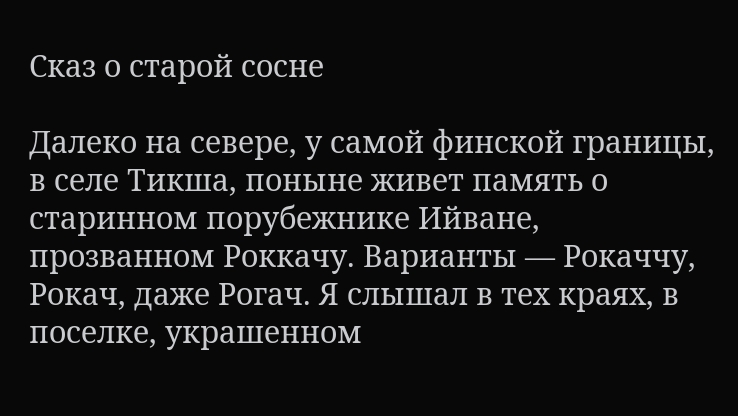Сказ о старой сосне

Далеко на севере, у самой финской границы, в селе Тикша, поныне живет память о старинном порубежнике Ийване, прозванном Роккачу. Варианты — Рокаччу, Рокач, даже Рогач. Я слышал в тех краях, в поселке, украшенном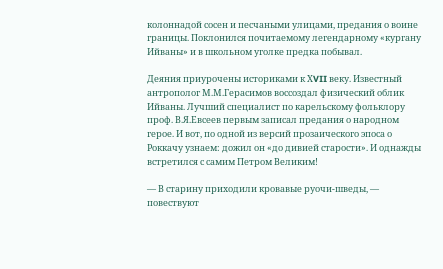колоннадой сосен и песчаными улицами, предания о воине границы. Поклонился почитаемому легендарному «кургану Ийваны» и в школьном уголке предка побывал.

Деяния приурочены историками к ХVII веку. Известный антрополог М.М.Герасимов воссоздал физический облик Ийваны. Лучший специалист по карельскому фольклору проф. В.Я.Евсеев первым записал предания о народном герое. И вот, по одной из версий прозаического эпоса о Роккачу узнаем: дожил он «до дивией старости». И однажды встретился с самим Петром Великим!

— В старину приходили кровавые руочи-шведы, — повествуют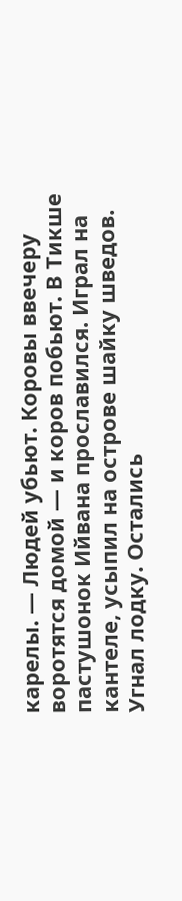карелы. — Людей убьют. Коровы ввечеру воротятся домой — и коров побьют. В Тикше пастушонок Ийвана прославился. Играл на кантеле, усыпил на острове шайку шведов. Угнал лодку. Остались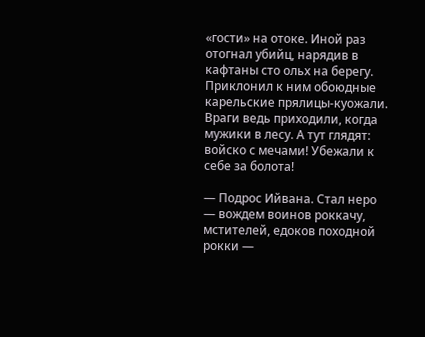«гости» на отоке. Иной раз отогнал убийц, нарядив в кафтаны сто ольх на берегу. Приклонил к ним обоюдные карельские прялицы-куожали. Враги ведь приходили, когда мужики в лесу. А тут глядят: войско с мечами! Убежали к себе за болота!

— Подрос Ийвана. Стал неро — вождем воинов роккачу, мстителей, едоков походной рокки —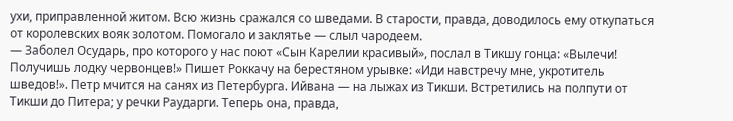ухи, приправленной житом. Всю жизнь сражался со шведами. В старости, правда, доводилось ему откупаться от королевских вояк золотом. Помогало и заклятье — слыл чародеем.
— Заболел Осударь, про которого у нас поют «Сын Карелии красивый», послал в Тикшу гонца: «Вылечи! Получишь лодку червонцев!» Пишет Роккачу на берестяном урывке: «Иди навстречу мне, укротитель шведов!». Петр мчится на санях из Петербурга. Ийвана — на лыжах из Тикши. Встретились на полпути от Тикши до Питера; у речки Раударги. Теперь она, правда,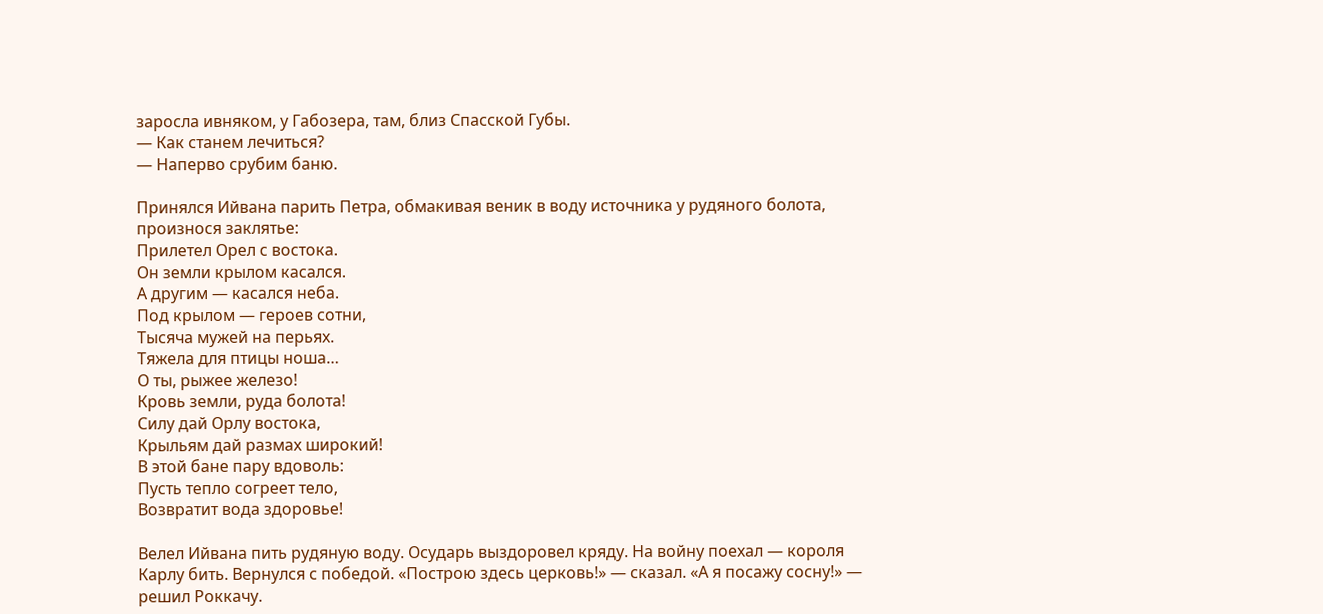заросла ивняком, у Габозера, там, близ Спасской Губы.
— Как станем лечиться?
— Наперво срубим баню.

Принялся Ийвана парить Петра, обмакивая веник в воду источника у рудяного болота, произнося заклятье:
Прилетел Орел с востока.
Он земли крылом касался.
А другим — касался неба.
Под крылом — героев сотни,
Тысяча мужей на перьях.
Тяжела для птицы ноша…
О ты, рыжее железо!
Кровь земли, руда болота!
Силу дай Орлу востока,
Крыльям дай размах широкий!
В этой бане пару вдоволь:
Пусть тепло согреет тело,
Возвратит вода здоровье!

Велел Ийвана пить рудяную воду. Осударь выздоровел кряду. На войну поехал — короля Карлу бить. Вернулся с победой. «Построю здесь церковь!» — сказал. «А я посажу сосну!» — решил Роккачу.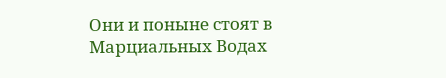Они и поныне стоят в Марциальных Водах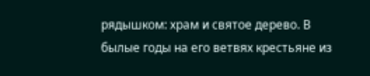рядышком: храм и святое дерево. В былые годы на его ветвях крестьяне из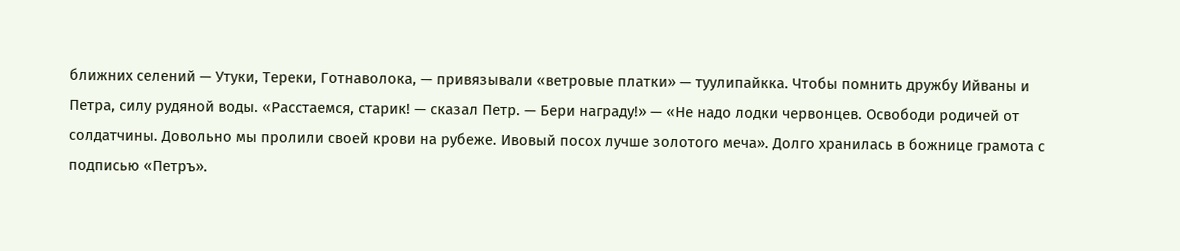ближних селений — Утуки, Тереки, Готнаволока, — привязывали «ветровые платки» — туулипайкка. Чтобы помнить дружбу Ийваны и Петра, силу рудяной воды. «Расстаемся, старик! — сказал Петр. — Бери награду!» — «Не надо лодки червонцев. Освободи родичей от солдатчины. Довольно мы пролили своей крови на рубеже. Ивовый посох лучше золотого меча». Долго хранилась в божнице грамота с подписью «Петръ».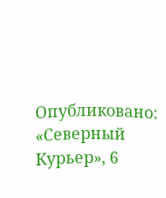Опубликовано: «Северный Курьер», 6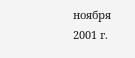ноября 2001 г.